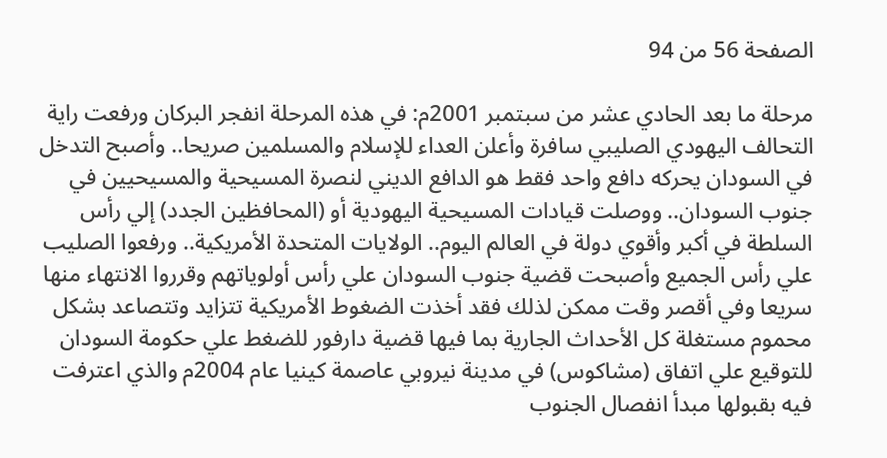الصفحة 56 من 94

مرحلة ما بعد الحادي عشر من سبتمبر 2001م: في هذه المرحلة انفجر البركان ورفعت راية التحالف اليهودي الصليبي سافرة وأعلن العداء للإسلام والمسلمين صريحا.. وأصبح التدخل في السودان يحركه دافع واحد فقط هو الدافع الديني لنصرة المسيحية والمسيحيين في جنوب السودان.. ووصلت قيادات المسيحية اليهودية أو (المحافظين الجدد) إلي رأس السلطة في أكبر وأقوي دولة في العالم اليوم.. الولايات المتحدة الأمريكية.. ورفعوا الصليب علي رأس الجميع وأصبحت قضية جنوب السودان علي رأس أولوياتهم وقرروا الانتهاء منها سريعا وفي أقصر وقت ممكن لذلك فقد أخذت الضغوط الأمريكية تتزايد وتتصاعد بشكل محموم مستغلة كل الأحداث الجارية بما فيها قضية دارفور للضغط علي حكومة السودان للتوقيع علي اتفاق (مشاكوس) في مدينة نيروبي عاصمة كينيا عام 2004م والذي اعترفت فيه بقبولها مبدأ انفصال الجنوب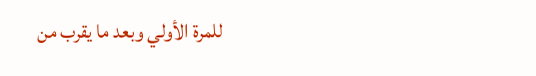للمرة الأولي وبعد ما يقرب من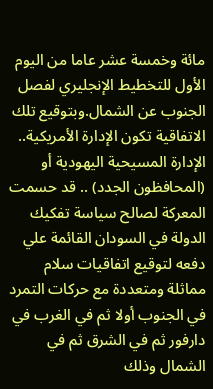مائة وخمسة عشر عاما من اليوم الأول للتخطيط الإنجليري لفصل الجنوب عن الشمال.وبتوقيع تلك الاتفاقية تكون الإدارة الأمريكية.. الإدارة المسيحية اليهودية أو (المحافظون الجدد) .. قد حسمت المعركة لصالح سياسة تفكيك الدولة في السودان القائمة علي دفعه لتوقيع اتفاقيات سلام مماثلة ومتعددة مع حركات التمرد في الجنوب أولا ثم في الغرب في دارفور ثم في الشرق ثم في الشمال وذلك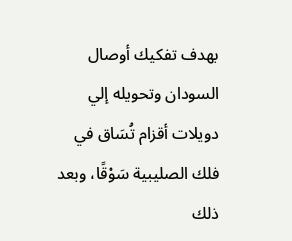بهدف تفكيك أوصال السودان وتحويله إلي دويلات أقزام تُسَاق في فلك الصليبية سَوْقًا، وبعد ذلك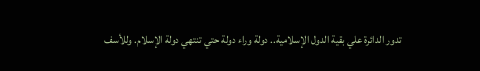تدور الدائرة علي بقية الدول الإسلامية.. دولة وراء دولة حتي تنتهي دولة الإسلام. وللأسف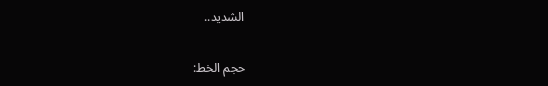الشديد..

حجم الخط: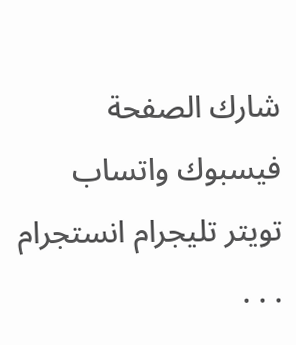شارك الصفحة
فيسبوك واتساب تويتر تليجرام انستجرام
. . .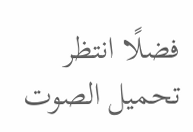فضلًا انتظر تحميل الصوت